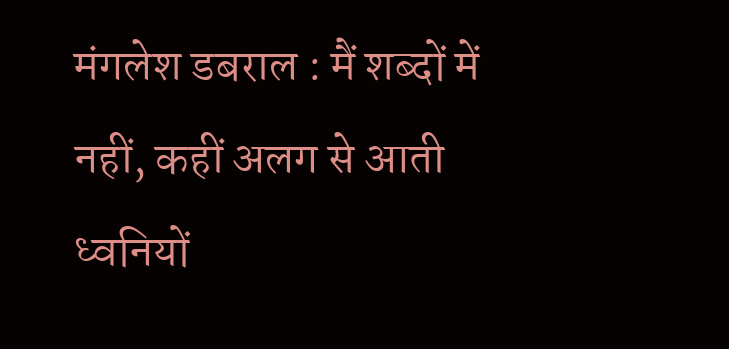मंगलेश डबराल : मैं शब्दों में नहीं, कहीं अलग से आती ध्वनियों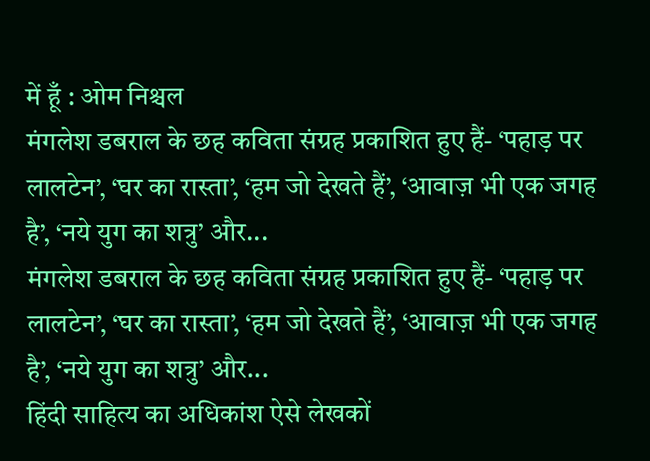में हूँ : ओम निश्चल
मंगलेश डबराल के छह कविता संग्रह प्रकाशित हुए हैं- ‘पहाड़ पर लालटेन’, ‘घर का रास्ता’, ‘हम जो देखते हैं’, ‘आवाज़ भी एक जगह है’, ‘नये युग का शत्रु’ और...
मंगलेश डबराल के छह कविता संग्रह प्रकाशित हुए हैं- ‘पहाड़ पर लालटेन’, ‘घर का रास्ता’, ‘हम जो देखते हैं’, ‘आवाज़ भी एक जगह है’, ‘नये युग का शत्रु’ और...
हिंदी साहित्य का अधिकांश ऐसे लेखकों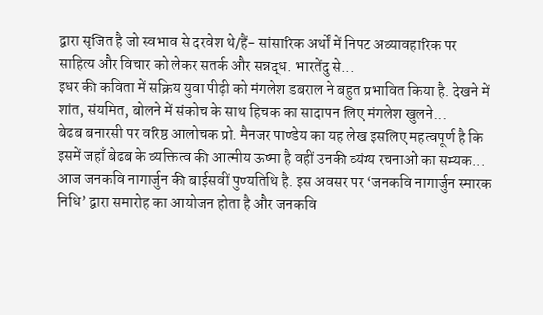द्वारा सृजित है जो स्वभाव से दरवेश थे/हैं- सांसारिक अर्थों में निपट अव्यावहारिक पर साहित्य और विचार को लेकर सतर्क और सन्नद्ध. भारतेंदु से...
इधर की कविता में सक्रिय युवा पीढ़ी को मंगलेश डबराल ने बहुत प्रभावित किया है. देखने में शांत, संयमित, बोलने में संकोच के साथ हिचक का सादापन लिए मंगलेश खुलने...
बेढब बनारसी पर वरिष्ठ आलोचक प्रो. मैनजर पाण्डेय का यह लेख इसलिए महत्वपूर्ण है कि इसमें जहाँ बेढब के व्यक्तित्व की आत्मीय ऊष्मा है वहीं उनकी व्यंग्य रचनाओं का सम्यक...
आज जनकवि नागार्जुन की बाईसवीं पुण्यतिथि है. इस अवसर पर ‘जनकवि नागार्जुन स्मारक निधि’ द्वारा समारोह का आयोजन होता है और जनकवि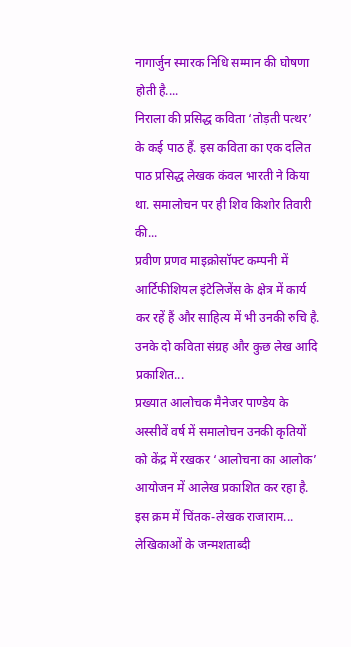नागार्जुन स्मारक निधि सम्मान की घोषणा होती है....
निराला की प्रसिद्ध कविता ‘तोड़ती पत्थर’ के कई पाठ हैं. इस कविता का एक दलित पाठ प्रसिद्ध लेखक कंवल भारती ने किया था. समालोचन पर ही शिव किशोर तिवारी की...
प्रवीण प्रणव माइक्रोसॉफ्ट कम्पनी में आर्टिफीशियल इंटेलिजेंस के क्षेत्र में कार्य कर रहें हैं और साहित्य में भी उनकी रुचि है. उनके दो कविता संग्रह और कुछ लेख आदि प्रकाशित...
प्रख्यात आलोचक मैनेजर पाण्डेय के अस्सीवें वर्ष में समालोचन उनकी कृतियों को केंद्र में रखकर ‘आलोचना का आलोक’ आयोजन में आलेख प्रकाशित कर रहा है. इस क्रम में चिंतक-लेखक राजाराम...
लेखिकाओं के जन्मशताब्दी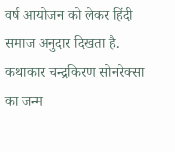वर्ष आयोजन को लेकर हिंदी समाज अनुदार दिखता है. कथाकार चन्द्रकिरण सोनरेक्सा का जन्म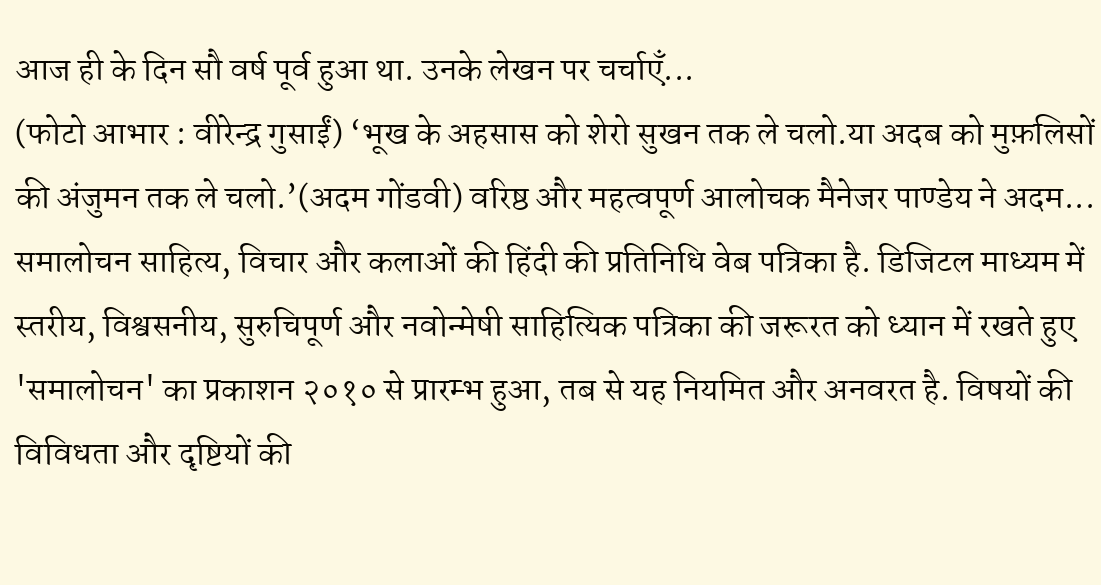आज ही के दिन सौ वर्ष पूर्व हुआ था. उनके लेखन पर चर्चाएँ...
(फोटो आभार : वीरेन्द्र गुसाईं) ‘भूख के अहसास को शेरो सुखन तक ले चलो.या अदब को मुफ़लिसों की अंजुमन तक ले चलो.’(अदम गोंडवी) वरिष्ठ और महत्वपूर्ण आलोचक मैनेजर पाण्डेय ने अदम...
समालोचन साहित्य, विचार और कलाओं की हिंदी की प्रतिनिधि वेब पत्रिका है. डिजिटल माध्यम में स्तरीय, विश्वसनीय, सुरुचिपूर्ण और नवोन्मेषी साहित्यिक पत्रिका की जरूरत को ध्यान में रखते हुए 'समालोचन' का प्रकाशन २०१० से प्रारम्भ हुआ, तब से यह नियमित और अनवरत है. विषयों की विविधता और दृष्टियों की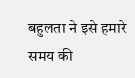बहुलता ने इसे हमारे समय की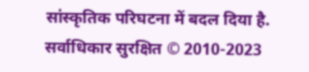सांस्कृतिक परिघटना में बदल दिया है.
सर्वाधिकार सुरक्षित © 2010-2023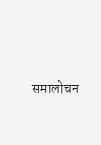समालोचन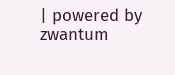| powered by zwantum